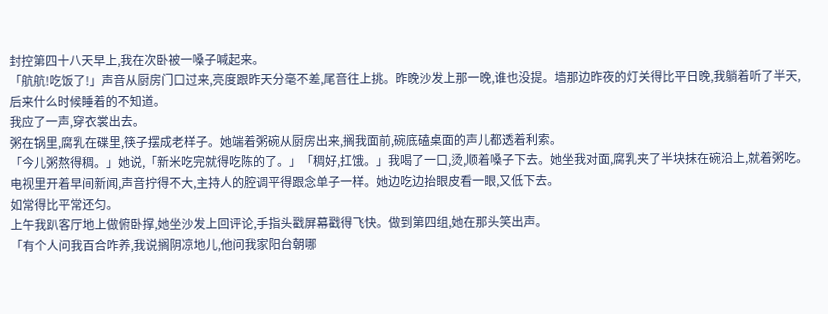封控第四十八天早上,我在次卧被一嗓子喊起来。
「航航!吃饭了!」声音从厨房门口过来,亮度跟昨天分毫不差,尾音往上挑。昨晚沙发上那一晚,谁也没提。墙那边昨夜的灯关得比平日晚,我躺着听了半天,后来什么时候睡着的不知道。
我应了一声,穿衣裳出去。
粥在锅里,腐乳在碟里,筷子摆成老样子。她端着粥碗从厨房出来,搁我面前,碗底磕桌面的声儿都透着利索。
「今儿粥熬得稠。」她说,「新米吃完就得吃陈的了。」「稠好,扛饿。」我喝了一口,烫,顺着嗓子下去。她坐我对面,腐乳夹了半块抹在碗沿上,就着粥吃。电视里开着早间新闻,声音拧得不大,主持人的腔调平得跟念单子一样。她边吃边抬眼皮看一眼,又低下去。
如常得比平常还匀。
上午我趴客厅地上做俯卧撑,她坐沙发上回评论,手指头戳屏幕戳得飞快。做到第四组,她在那头笑出声。
「有个人问我百合咋养,我说搁阴凉地儿,他问我家阳台朝哪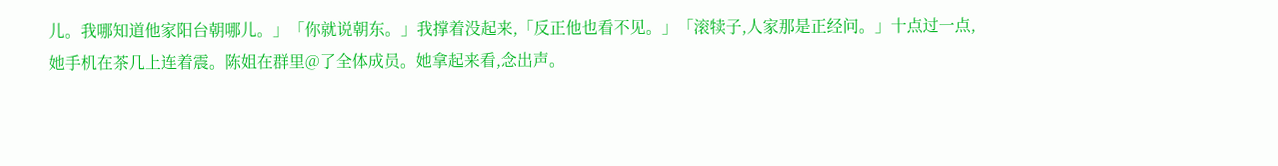儿。我哪知道他家阳台朝哪儿。」「你就说朝东。」我撑着没起来,「反正他也看不见。」「滚犊子,人家那是正经问。」十点过一点,她手机在茶几上连着震。陈姐在群里@了全体成员。她拿起来看,念出声。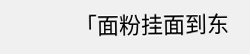「面粉挂面到东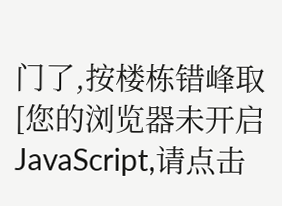门了,按楼栋错峰取
[您的浏览器未开启 JavaScript,请点击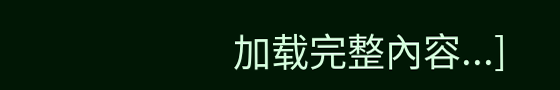加载完整內容...]